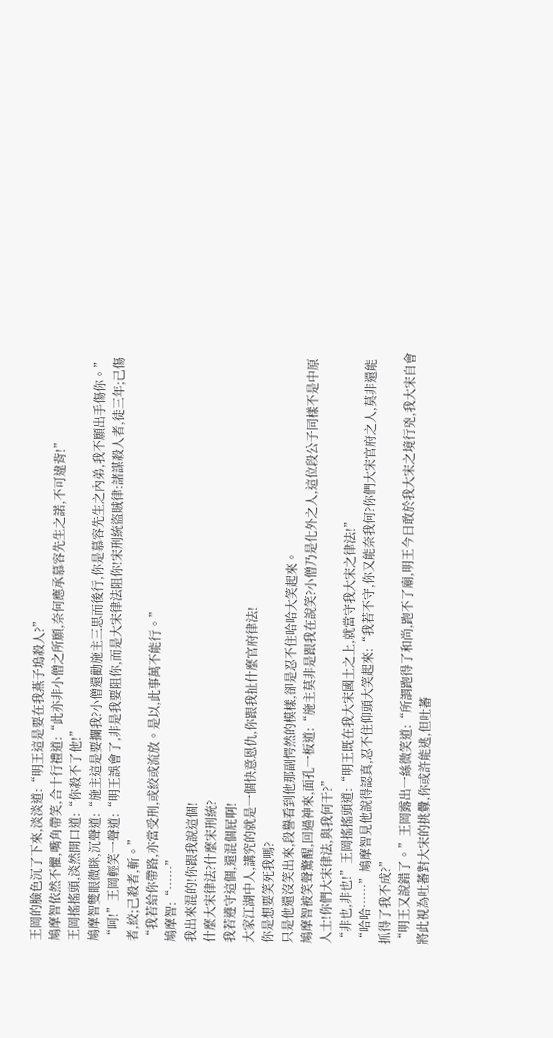王岡的臉色沉了下來,淡淡道:“明王這是要在我燕子塢殺人?”
鳩摩智依然不懼,嘴角帶笑,合十行禮道:“此亦非小僧之所願,奈何應承慕容先生之諾,不可違背!”
王岡搖搖頭,淡然開口道:“你殺不了他!”
鳩摩智雙眼微眯,沉聲道:“施主這是要攔我?小僧還勸施主三思而後行,你是慕容先生之內弟,我不願出手傷你。”
“呵!”王岡輕笑一聲道:“明王誤會了,非是我要阻你,而是大宋律法阻你!宋刑統盜賊律:諸謀殺人者,徒三年;己傷者,絞;己殺者,斬。”
“我若給你帶路,亦當受刑,或絞或流放。是以,此事萬不能行。”
鳩摩智:“……”
我出來混的!你跟我說這個!
什麼大宋律法?什麼宋刑統?
我若遵守這個,還混個屁啊!
大家江湖中人,講究的就是一個快意恩仇,你跟我扯什麼官府律法!
你是想要笑死我嗎?
只是他還沒笑出來,段譽看到他那副愕然的模樣,卻是忍不住哈哈大笑起來。
鳩摩智被笑聲驚醒,回過神來,面孔一板道:“施主莫非是跟我在說笑?小僧乃是化外之人,這位段公子同樣不是中原人士!你們大宋律法,與我何干?”
“非也,非也!”王岡搖搖頭道:“明王既在我大宋國土之上,就當守我大宋之律法!”
“哈哈……”鳩摩智見他說得認真,忍不住仰頭大笑起來:“我若不守,你又能奈我何?你們大宋官府之人,莫非還能抓得了我不成?”
“明王又說錯了。”王岡露出一絲微笑道:“所謂跑得了和尚,跑不了廟,明王今日敢於我大宋之境行兇,我大宋自會將此視為吐蕃對大宋的挑釁,你或許能逃,但吐蕃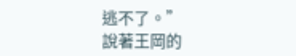逃不了。”
說著王岡的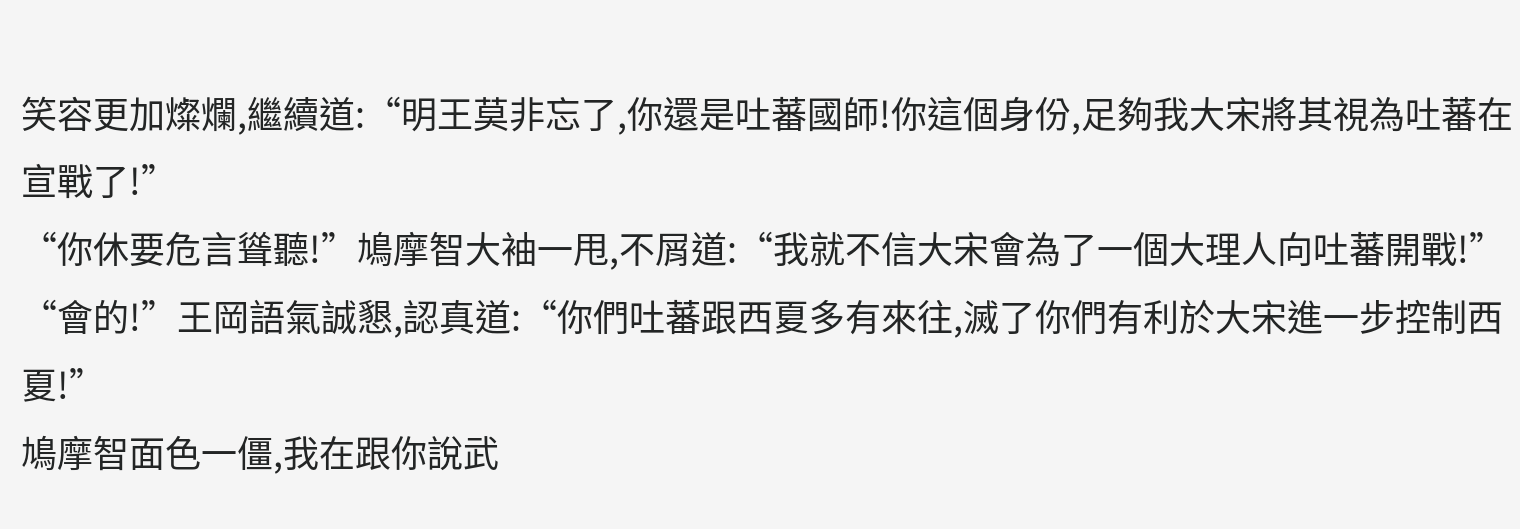笑容更加燦爛,繼續道:“明王莫非忘了,你還是吐蕃國師!你這個身份,足夠我大宋將其視為吐蕃在宣戰了!”
“你休要危言聳聽!”鳩摩智大袖一甩,不屑道:“我就不信大宋會為了一個大理人向吐蕃開戰!”
“會的!”王岡語氣誠懇,認真道:“你們吐蕃跟西夏多有來往,滅了你們有利於大宋進一步控制西夏!”
鳩摩智面色一僵,我在跟你說武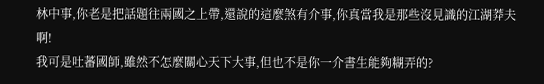林中事,你老是把話題往兩國之上帶,還說的這麼煞有介事,你真當我是那些沒見識的江湖莽夫啊!
我可是吐蕃國師,雖然不怎麼關心天下大事,但也不是你一介書生能夠糊弄的?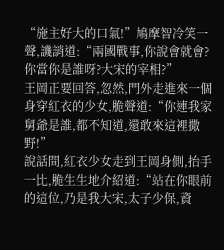“施主好大的口氣!”鳩摩智冷笑一聲,譏誚道:“兩國戰事,你說會就會?你當你是誰呀?大宋的宰相?”
王岡正要回答,忽然,門外走進來一個身穿紅衣的少女,脆聲道:“你連我家舅爺是誰,都不知道,還敢來這裡撒野!”
說話間,紅衣少女走到王岡身側,抬手一比,脆生生地介紹道:“站在你眼前的這位,乃是我大宋,太子少保,資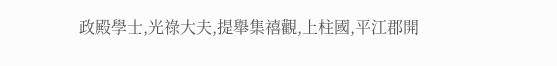政殿學士,光祿大夫,提舉集禧觀,上柱國,平江郡開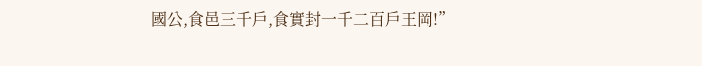國公,食邑三千戶,食實封一千二百戶王岡!”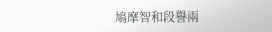鳩摩智和段譽兩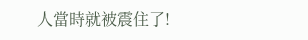人當時就被震住了!